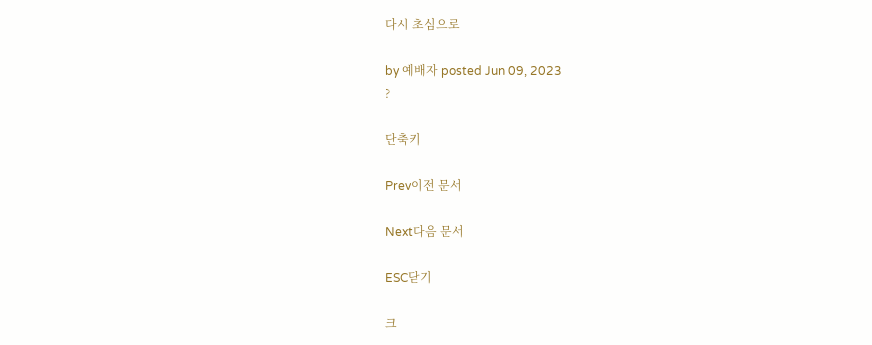다시 초심으로

by 예배자 posted Jun 09, 2023
?

단축키

Prev이전 문서

Next다음 문서

ESC닫기

크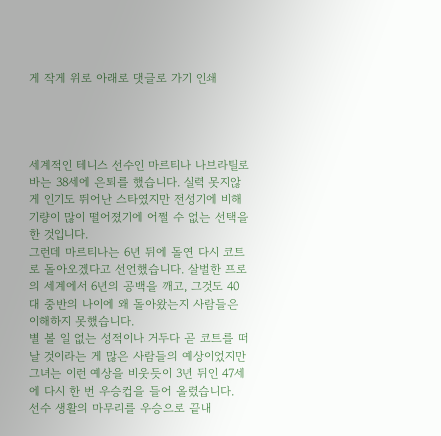게 작게 위로 아래로 댓글로 가기 인쇄




세계적인 테니스 선수인 마르티나 나브라틸로바는 38세에 은퇴를 했습니다. 실력 못지않게 인기도 뛰어난 스타였지만 전성기에 비해 기량이 많이 떨어졌기에 어쩔 수 없는 선택을 한 것입니다.
그런데 마르티나는 6년 뒤에 돌연 다시 코트로 돌아오겠다고 선언했습니다. 살벌한 프로의 세계에서 6년의 공백을 깨고, 그것도 40대 중반의 나이에 왜 돌아왔는지 사람들은 이해하지 못했습니다.
별 볼 일 없는 성적이나 거두다 곧 코트를 떠날 것이라는 게 많은 사람들의 예상이었지만 그녀는 이런 예상을 비웃듯이 3년 뒤인 47세에 다시 한 번 우승컵을 들어 올렸습니다.
선수 생활의 마무리를 우승으로 끝내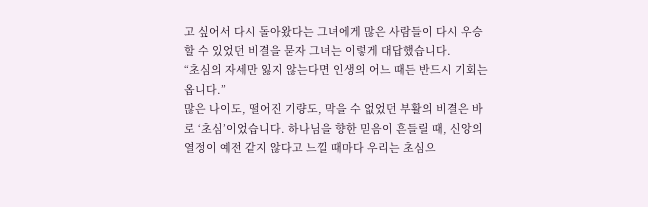고 싶어서 다시 돌아왔다는 그녀에게 많은 사람들이 다시 우승할 수 있었던 비결을 묻자 그녀는 이렇게 대답했습니다.
“초심의 자세만 잃지 않는다면 인생의 어느 때든 반드시 기회는 옵니다.”
많은 나이도, 떨어진 기량도, 막을 수 없었던 부활의 비결은 바로 ‘초심’이었습니다. 하나님을 향한 믿음이 흔들릴 때, 신앙의 열정이 예전 같지 않다고 느낄 때마다 우리는 초심으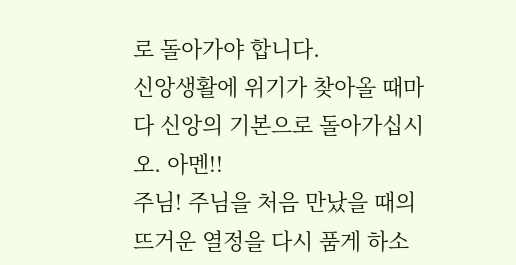로 돌아가야 합니다.
신앙생활에 위기가 찾아올 때마다 신앙의 기본으로 돌아가십시오. 아멘!!
주님! 주님을 처음 만났을 때의 뜨거운 열정을 다시 품게 하소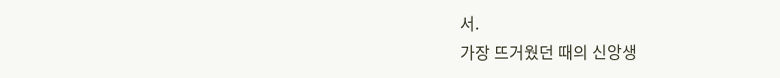서.
가장 뜨거웠던 때의 신앙생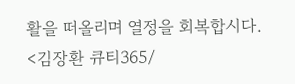활을 떠올리며 열정을 회복합시다.
<김장환 큐티365/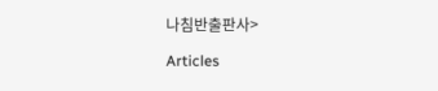나침반출판사>

Articles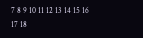7 8 9 10 11 12 13 14 15 16 17 18